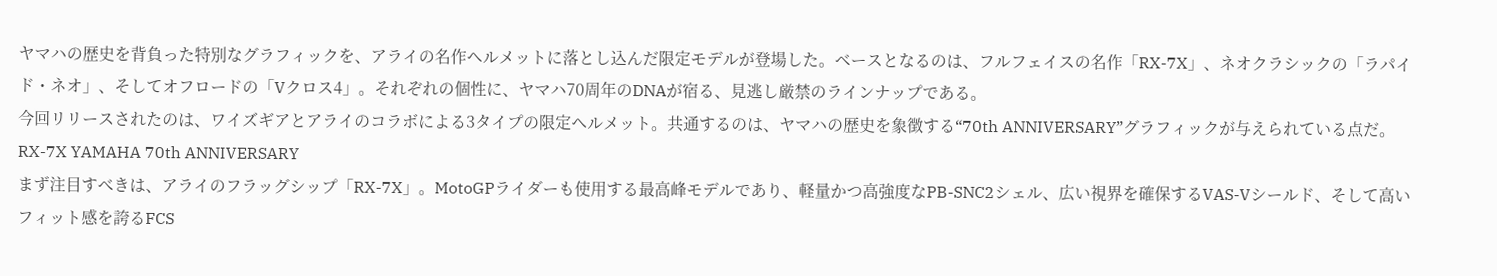ヤマハの歴史を背負った特別なグラフィックを、アライの名作ヘルメットに落とし込んだ限定モデルが登場した。ベースとなるのは、フルフェイスの名作「RX-7X」、ネオクラシックの「ラパイド・ネオ」、そしてオフロードの「Vクロス4」。それぞれの個性に、ヤマハ70周年のDNAが宿る、見逃し厳禁のラインナップである。
今回リリースされたのは、ワイズギアとアライのコラボによる3タイプの限定ヘルメット。共通するのは、ヤマハの歴史を象徴する“70th ANNIVERSARY”グラフィックが与えられている点だ。
RX-7X YAMAHA 70th ANNIVERSARY
まず注目すべきは、アライのフラッグシップ「RX-7X」。MotoGPライダーも使用する最高峰モデルであり、軽量かつ高強度なPB-SNC2シェル、広い視界を確保するVAS-Vシールド、そして高いフィット感を誇るFCS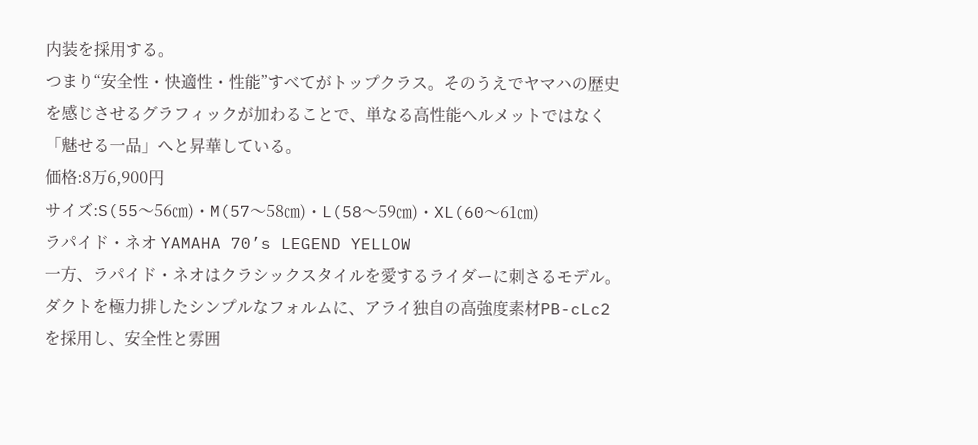内装を採用する。
つまり“安全性・快適性・性能”すべてがトップクラス。そのうえでヤマハの歴史を感じさせるグラフィックが加わることで、単なる高性能ヘルメットではなく「魅せる一品」へと昇華している。
価格:8万6,900円
サイズ:S(55〜56㎝)・M(57〜58㎝)・L(58〜59㎝)・XL(60〜61㎝)
ラパイド・ネオ YAMAHA 70’s LEGEND YELLOW
一方、ラパイド・ネオはクラシックスタイルを愛するライダーに刺さるモデル。ダクトを極力排したシンプルなフォルムに、アライ独自の高強度素材PB-cLc2を採用し、安全性と雰囲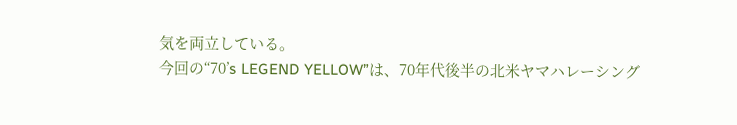気を両立している。
今回の“70’s LEGEND YELLOW”は、70年代後半の北米ヤマハレーシング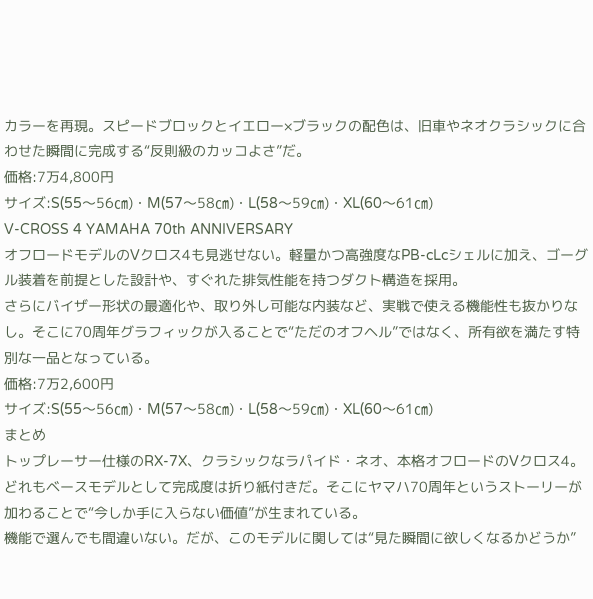カラーを再現。スピードブロックとイエロー×ブラックの配色は、旧車やネオクラシックに合わせた瞬間に完成する“反則級のカッコよさ”だ。
価格:7万4,800円
サイズ:S(55〜56㎝)・M(57〜58㎝)・L(58〜59㎝)・XL(60〜61㎝)
V-CROSS 4 YAMAHA 70th ANNIVERSARY
オフロードモデルのVクロス4も見逃せない。軽量かつ高強度なPB-cLcシェルに加え、ゴーグル装着を前提とした設計や、すぐれた排気性能を持つダクト構造を採用。
さらにバイザー形状の最適化や、取り外し可能な内装など、実戦で使える機能性も抜かりなし。そこに70周年グラフィックが入ることで“ただのオフヘル”ではなく、所有欲を満たす特別な一品となっている。
価格:7万2,600円
サイズ:S(55〜56㎝)・M(57〜58㎝)・L(58〜59㎝)・XL(60〜61㎝)
まとめ
トップレーサー仕様のRX-7X、クラシックなラパイド・ネオ、本格オフロードのVクロス4。どれもベースモデルとして完成度は折り紙付きだ。そこにヤマハ70周年というストーリーが加わることで“今しか手に入らない価値”が生まれている。
機能で選んでも間違いない。だが、このモデルに関しては“見た瞬間に欲しくなるかどうか”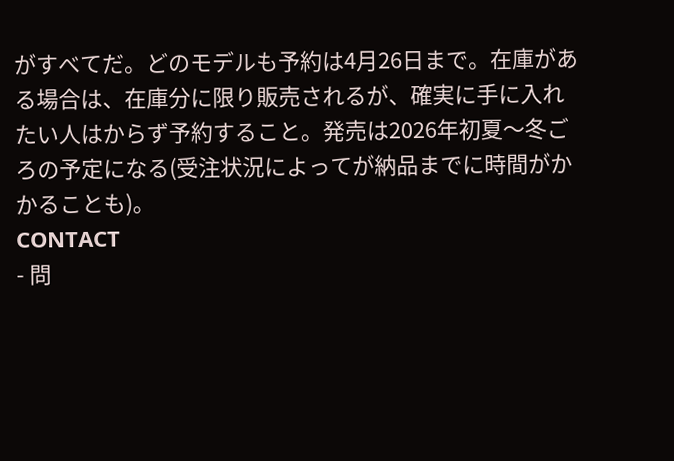がすべてだ。どのモデルも予約は4月26日まで。在庫がある場合は、在庫分に限り販売されるが、確実に手に入れたい人はからず予約すること。発売は2026年初夏〜冬ごろの予定になる(受注状況によってが納品までに時間がかかることも)。
CONTACT
- 問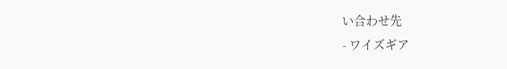い合わせ先
- ワイズギア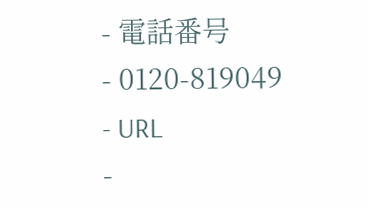- 電話番号
- 0120-819049
- URL
-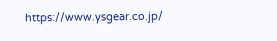https://www.ysgear.co.jp/